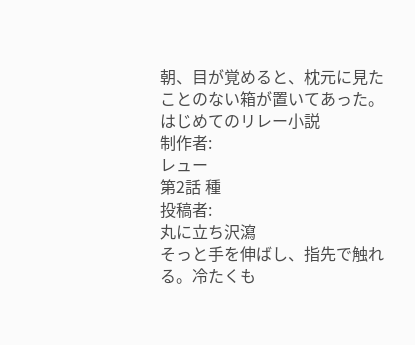朝、目が覚めると、枕元に見たことのない箱が置いてあった。
はじめてのリレー小説
制作者:
レュー
第2話 種
投稿者:
丸に立ち沢瀉
そっと手を伸ばし、指先で触れる。冷たくも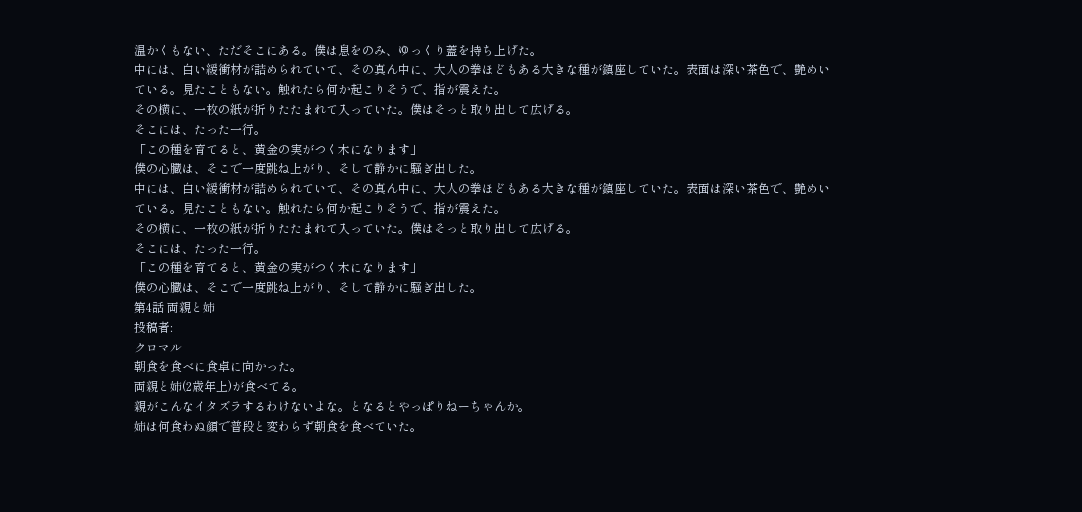温かくもない、ただそこにある。僕は息をのみ、ゆっくり蓋を持ち上げた。
中には、白い緩衝材が詰められていて、その真ん中に、大人の拳ほどもある大きな種が鎮座していた。表面は深い茶色で、艶めいている。見たこともない。触れたら何か起こりそうで、指が震えた。
その横に、一枚の紙が折りたたまれて入っていた。僕はそっと取り出して広げる。
そこには、たった一行。
「この種を育てると、黄金の実がつく木になります」
僕の心臓は、そこで一度跳ね上がり、そして静かに騒ぎ出した。
中には、白い緩衝材が詰められていて、その真ん中に、大人の拳ほどもある大きな種が鎮座していた。表面は深い茶色で、艶めいている。見たこともない。触れたら何か起こりそうで、指が震えた。
その横に、一枚の紙が折りたたまれて入っていた。僕はそっと取り出して広げる。
そこには、たった一行。
「この種を育てると、黄金の実がつく木になります」
僕の心臓は、そこで一度跳ね上がり、そして静かに騒ぎ出した。
第4話 両親と姉
投稿者:
クロマル
朝食を食べに食卓に向かった。
両親と姉(2歳年上)が食べてる。
親がこんなイタズラするわけないよな。となるとやっぱりねーちゃんか。
姉は何食わぬ顔で普段と変わらず朝食を食べていた。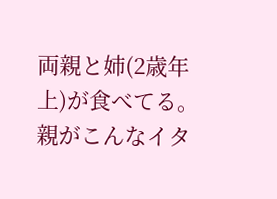両親と姉(2歳年上)が食べてる。
親がこんなイタ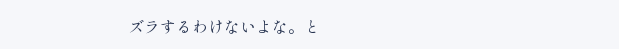ズラするわけないよな。と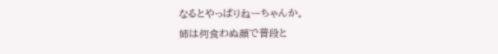なるとやっぱりねーちゃんか。
姉は何食わぬ顔で普段と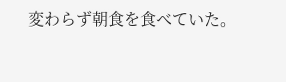変わらず朝食を食べていた。